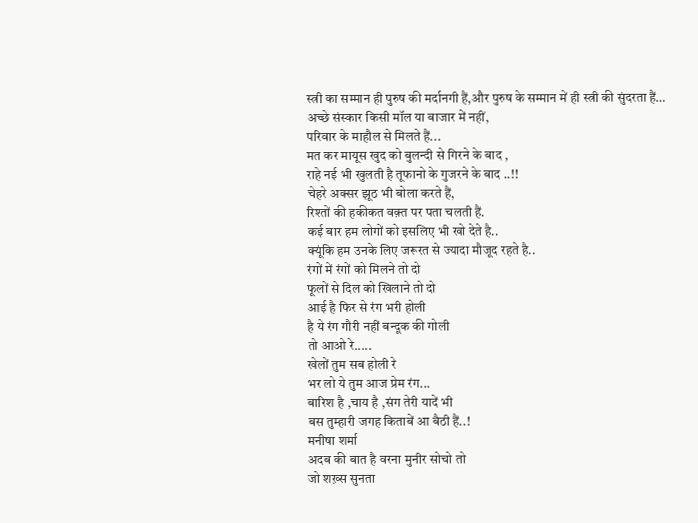स्त्री का सम्मान ही पुरुष की मर्दानगी हैं,और पुरुष के सम्मान में ही स्त्री की सुंदरता हैं…
अच्छे संस्कार किसी मॉल या बाजार में नहीं,
परिवार के माहौल से मिलते हैं...
मत कर मायूस खुद को बुलन्दी से गिरने के बाद ,
राहे नई भी खुलती है तूफानो के गुजरने के बाद ..!!
चेहरे अक्सर झूठ भी बोला करते हैं,
रिश्तों की हकीकत वक़्त पर पता चलती हैं.
कई बार हम लोगों को इसलिए भी खो देते है..
क्यूंकि हम उनके लिए जरूरत से ज्यादा मौजूद रहते है..
रंगों में रंगों को मिलने तो दो
फूलों से दिल को खिलाने तो दो
आई है फिर से रंग भरी होली
है ये रंग गौरी नहीं बन्दूक की गोली
तो आओ रे.....
खेलों तुम सब होली रे
भर लो ये तुम आज प्रेम रंग...
बारिश है ,चाय है ,संग तेरी यादें भी
बस तुम्हारी जगह किताबें आ बैठी हैं..!
मनीषा शर्मा
अदब की बात है वरना मुनीर सोचो तो
जो शख़्स सुनता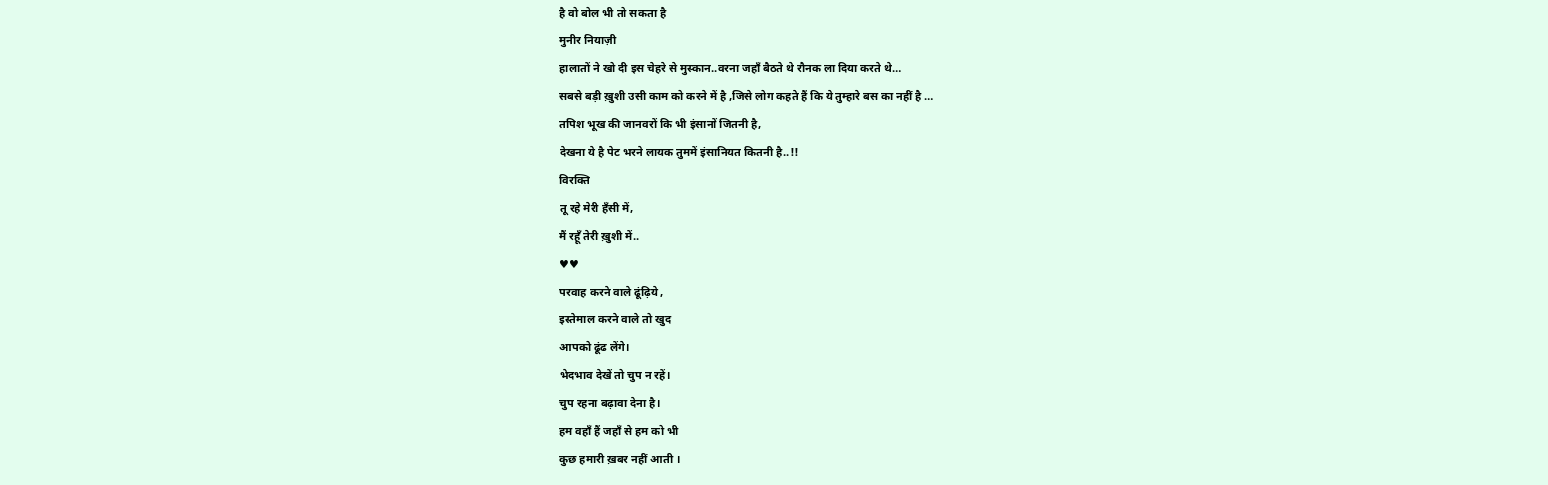है वो बोल भी तो सकता है
मुनीर नियाज़ी
हालातों ने खो दी इस चेहरे से मुस्कान..वरना जहाँ बैठते थे रौनक ला दिया करते थे…
सबसे बड़ी ख़ुशी उसी काम को करने में है ,जिसे लोग कहते हैं कि ये तुम्हारे बस का नहीं है …
तपिश भूख की जानवरों कि भी इंसानों जितनी है,
देखना ये है पेट भरने लायक तुममें इंसानियत कितनी है..!!
विरक्ति
तू रहे मेरी हँसी में,
मैं रहूँ तेरी ख़ुशी में..
♥♥
परवाह करने वाले ढूंढ़िये ,
इस्तेमाल करने वाले तो खुद
आपको ढूंढ लेंगे।
भेदभाव देखें तो चुप न रहें।
चुप रहना बढ़ावा देना है।
हम वहाँ हैं जहाँ से हम को भी
कुछ हमारी ख़बर नहीं आती ।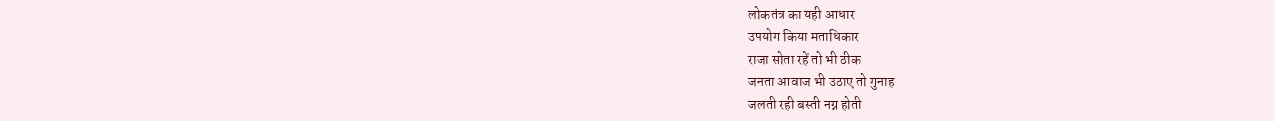लोकतंत्र का यही आधार
उपयोग किया मताधिकार
राजा सोता रहें तो भी ठीक
जनता आवाज भी उठाए तो गुनाह
जलती रही बस्ती नग्न होती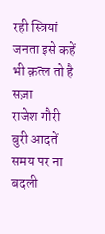रही स्त्रियां
जनता इसे कहें भी क़त्ल तो है सज़ा
राजेश गौरी
बुरी आदतें समय पर ना बदली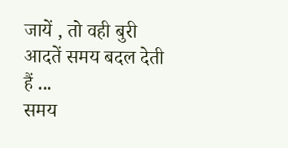जायें , तो वही बुरी आदतें समय बदल देती हैं ...
समय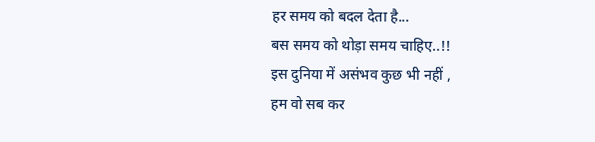हर समय को बदल देता है...
बस समय को थोड़ा समय चाहिए..!!
इस दुनिया में असंभव कुछ भी नहीं ,
हम वो सब कर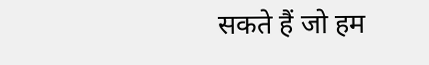सकते हैं जो हम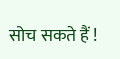सोच सकते हैं !